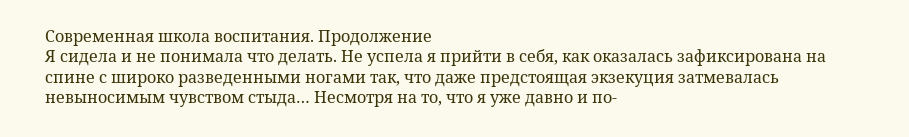Современная школа воспитания. Продолжение
Я сидела и не понимала что делать. Не успела я прийти в себя, как оказалась зафиксирована на спине с широко разведенными ногами так, что даже предстоящая экзекуция затмевалась невыносимым чувством стыда… Несмотря на то, что я уже давно и по-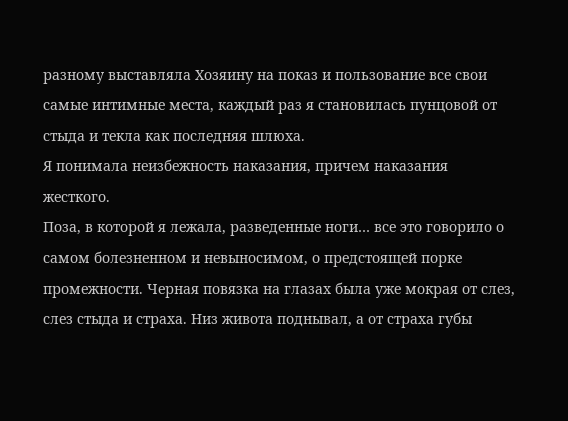разному выставляла Хозяину на показ и пользование все свои самые интимные места, каждый раз я становилась пунцовой от стыда и текла как последняя шлюха.
Я понимала неизбежность наказания, причем наказания жесткого.
Поза, в которой я лежала, разведенные ноги… все это говорило о самом болезненном и невыносимом, о предстоящей порке промежности. Черная повязка на глазах была уже мокрая от слез, слез стыда и страха. Низ живота поднывал, а от страха губы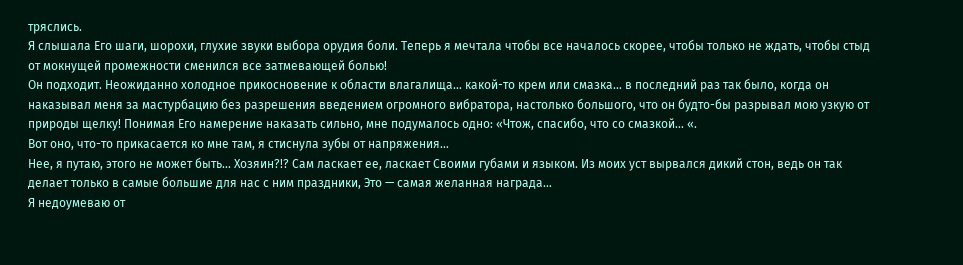тряслись.
Я слышала Его шаги, шорохи, глухие звуки выбора орудия боли. Теперь я мечтала чтобы все началось скорее, чтобы только не ждать, чтобы стыд от мокнущей промежности сменился все затмевающей болью!
Он подходит. Неожиданно холодное прикосновение к области влагалища… какой-то крем или смазка… в последний раз так было, когда он наказывал меня за мастурбацию без разрешения введением огромного вибратора, настолько большого, что он будто-бы разрывал мою узкую от природы щелку! Понимая Его намерение наказать сильно, мне подумалось одно: «Чтож, спасибо, что со смазкой… «.
Вот оно, что-то прикасается ко мне там, я стиснула зубы от напряжения…
Нее, я путаю, этого не может быть… Хозяин?!? Сам ласкает ее, ласкает Своими губами и языком. Из моих уст вырвался дикий стон, ведь он так делает только в самые большие для нас с ним праздники, Это — самая желанная награда…
Я недоумеваю от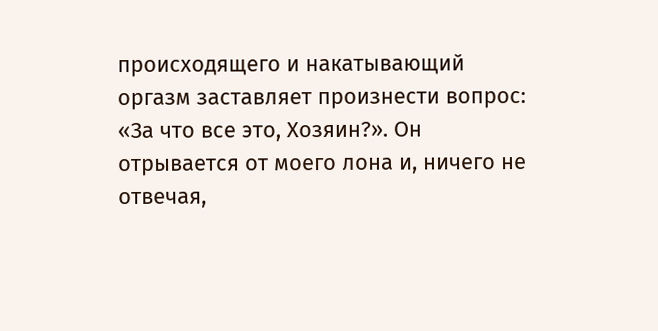происходящего и накатывающий оргазм заставляет произнести вопрос: «За что все это, Хозяин?». Он отрывается от моего лона и, ничего не отвечая,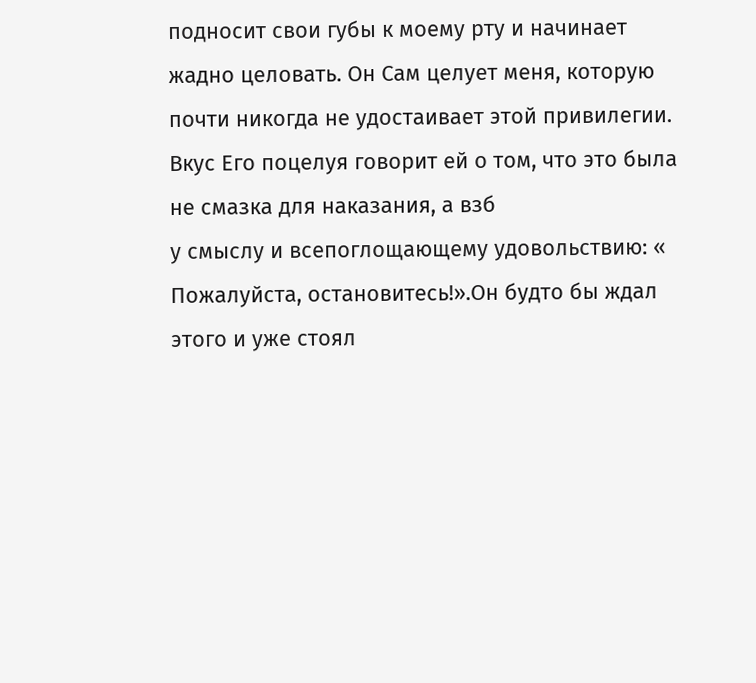подносит свои губы к моему рту и начинает жадно целовать. Он Сам целует меня, которую почти никогда не удостаивает этой привилегии. Вкус Его поцелуя говорит ей о том, что это была не смазка для наказания, а взб
у смыслу и всепоглощающему удовольствию: « Пожалуйста, остановитесь!».Он будто бы ждал этого и уже стоял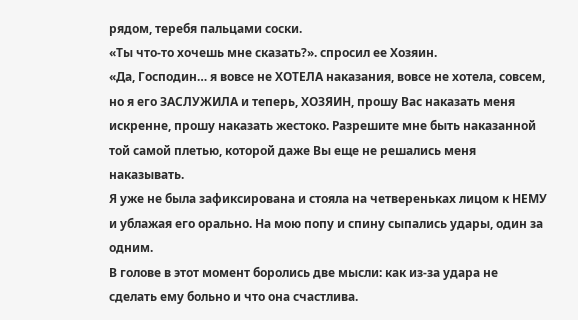рядом, теребя пальцами соски.
«Ты что-то хочешь мне сказать?». спросил ее Хозяин.
«Да, Господин… я вовсе не ХОТЕЛА наказания, вовсе не хотела, совсем, но я его ЗАСЛУЖИЛА и теперь, ХОЗЯИН, прошу Вас наказать меня искренне, прошу наказать жестоко. Разрешите мне быть наказанной той самой плетью, которой даже Вы еще не решались меня наказывать.
Я уже не была зафиксирована и стояла на четвереньках лицом к НЕМУ и ублажая его орально. На мою попу и спину сыпались удары, один за одним.
В голове в этот момент боролись две мысли: как из-за удара не сделать ему больно и что она счастлива.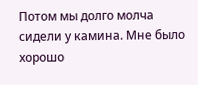Потом мы долго молча сидели у камина. Мне было хорошо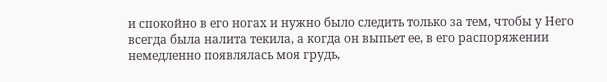и спокойно в его ногах и нужно было следить только за тем, чтобы у Него всегда была налита текила, а когда он выпьет ее, в его распоряжении немедленно появлялась моя грудь,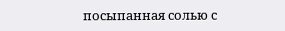посыпанная солью с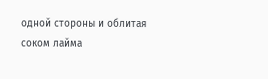одной стороны и облитая соком лайма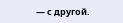— с другой.